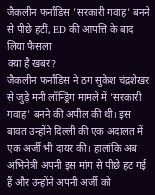जैकलीन फर्नांडिस 'सरकारी गवाह' बनने से पीछे हटीं, ED की आपत्ति के बाद लिया फैसला
क्या है खबर?
जैकलीन फर्नांडिस ने ठग सुकेश चंद्रशेखर से जुड़े मनी लॉन्ड्रिंग मामले में 'सरकारी गवाह' बनने की अपील की थी। इस बावत उन्होंने दिल्ली की एक अदालत में एक अर्जी भी दायर की। हालांकि अब अभिनेत्री अपनी इस मांग से पीछे हट गई हैं और उन्होंने अपनी अर्जी को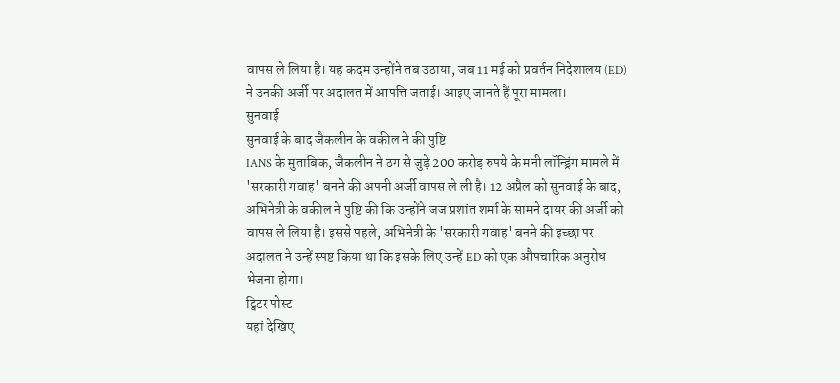वापस ले लिया है। यह कदम उन्होंने तब उठाया, जब 11 मई को प्रवर्तन निदेशालय (ED) ने उनकी अर्जी पर अदालत में आपत्ति जताई। आइए जानते हैं पूरा मामला।
सुनवाई
सुनवाई के बाद जैकलीन के वकील ने की पुष्टि
IANS के मुताबिक, जैकलीन ने ठग से जुड़े 200 करोड़ रुपये के मनी लॉन्ड्रिंग मामले में 'सरकारी गवाह' बनने की अपनी अर्जी वापस ले ली है। 12 अप्रैल को सुनवाई के बाद, अभिनेत्री के वकील ने पुष्टि की कि उन्होंने जज प्रशांत शर्मा के सामने दायर की अर्जी को वापस ले लिया है। इससे पहले, अभिनेत्री के 'सरकारी गवाह' बनने की इच्छा पर अदालत ने उन्हें स्पष्ट किया था कि इसके लिए उन्हें ED को एक औपचारिक अनुरोध भेजना होगा।
ट्विटर पोस्ट
यहां देखिए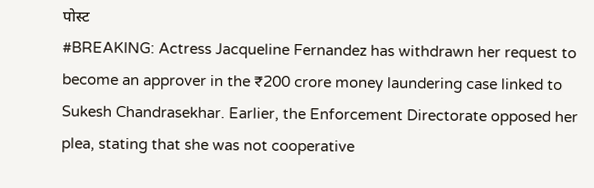पोस्ट
#BREAKING: Actress Jacqueline Fernandez has withdrawn her request to become an approver in the ₹200 crore money laundering case linked to Sukesh Chandrasekhar. Earlier, the Enforcement Directorate opposed her plea, stating that she was not cooperative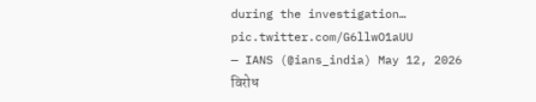during the investigation… pic.twitter.com/G6llwO1aUU
— IANS (@ians_india) May 12, 2026
विरोध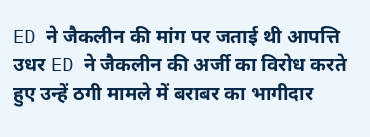ED ने जैकलीन की मांग पर जताई थी आपत्ति
उधर ED ने जैकलीन की अर्जी का विरोध करते हुए उन्हें ठगी मामले में बराबर का भागीदार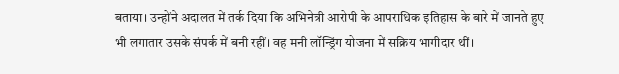बताया। उन्होंने अदालत में तर्क दिया कि अभिनेत्री आरोपी के आपराधिक इतिहास के बारे में जानते हुए भी लगातार उसके संपर्क में बनी रहीं। वह मनी लॉन्ड्रिंग योजना में सक्रिय भागीदार थीं।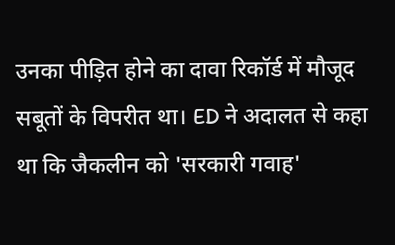उनका पीड़ित होने का दावा रिकॉर्ड में मौजूद सबूतों के विपरीत था। ED ने अदालत से कहा था कि जैकलीन को 'सरकारी गवाह'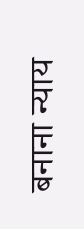बनाना न्याय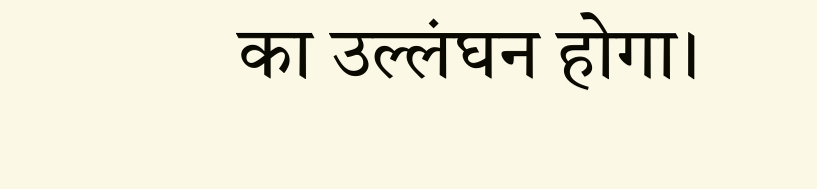का उल्लंघन होगा।